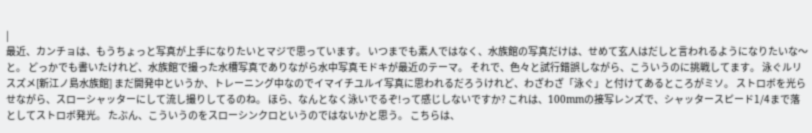|
最近、カンチョは、もうちょっと写真が上手になりたいとマジで思っています。 いつまでも素人ではなく、水族館の写真だけは、せめて玄人はだしと言われるようになりたいな〜と。 どっかでも書いたけれど、水族館で撮った水槽写真でありながら水中写真モドキが最近のテーマ。 それで、色々と試行錯誤しながら、こういうのに挑戦してます。 泳ぐルリスズメ[新江ノ島水族館] まだ開発中というか、トレーニング中なのでイマイチユルイ写真に思われるだろうけれど、わざわざ「泳ぐ」と付けてあるところがミソ。 ストロボを光らせながら、スローシャッターにして流し撮りしてるのね。 ほら、なんとなく泳いでるぞ!って感じしないですか? これは、100mmの接写レンズで、シャッタースピード1/4まで落としてストロボ発光。 たぶん、こういうのをスローシンクロというのではないかと思う。 こちらは、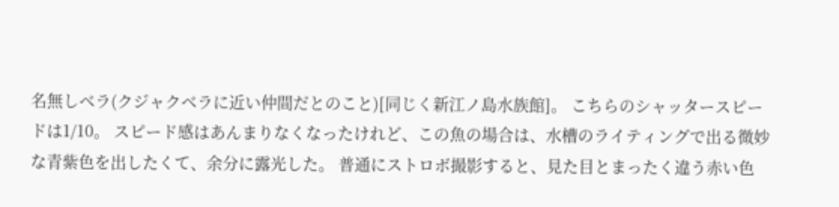名無しベラ(クジャクベラに近い仲間だとのこと)[同じく新江ノ島水族館]。 こちらのシャッタースピードは1/10。 スピード感はあんまりなくなったけれど、この魚の場合は、水槽のライティングで出る微妙な青紫色を出したくて、余分に露光した。 普通にストロボ撮影すると、見た目とまったく違う赤い色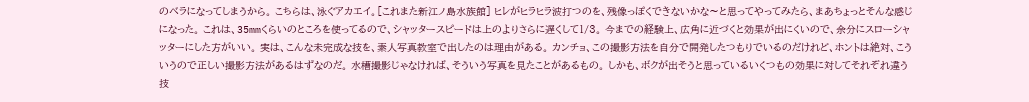のベラになってしまうから。 こちらは、泳ぐアカエイ。[これまた新江ノ島水族館] ヒレがヒラヒラ波打つのを、残像っぽくできないかな〜と思ってやってみたら、まあちょっとそんな感じになった。 これは、35mmくらいのところを使ってるので、シャッタースピードは上のよりさらに遅くして1/3。 今までの経験上、広角に近づくと効果が出にくいので、余分にスローシャッターにした方がいい。 実は、こんな未完成な技を、素人写真教室で出したのは理由がある。 カンチョ、この撮影方法を自分で開発したつもりでいるのだけれど、ホントは絶対、こういうので正しい撮影方法があるはずなのだ。 水槽撮影じゃなければ、そういう写真を見たことがあるもの。 しかも、ボクが出そうと思っているいくつもの効果に対してそれぞれ違う技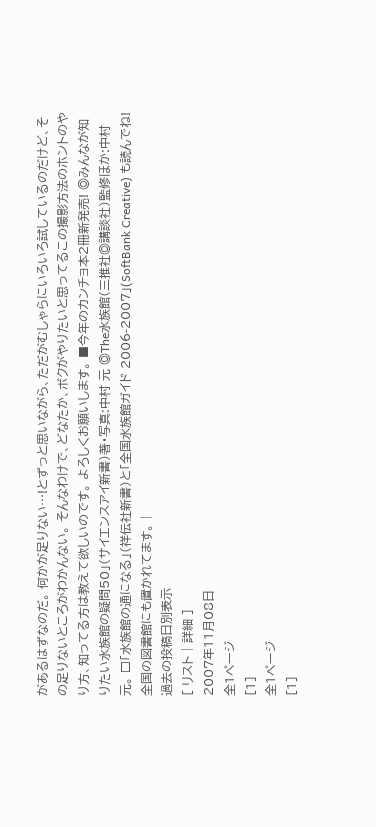があるはずなのだ。 何かが足りない…!とずっと思いながら、ただがむしゃらにいろいろ試しているのだけど、その足りないところがわかんない。 そんなわけで、どなたか、ボクがやりたいと思ってるこの撮影方法のホントのやり方、知ってる方は教えて欲しいのです。 よろしくお願いします。 ■今年のカンチョ本2冊新発売! ◎みんなが知りたい水族館の疑問50」(サイエンスアイ新書)著・写真:中村 元 ◎The水族館(三推社◎講談社)監修ほか:中村 元。 □「水族館の通になる」(祥伝社新書)と「全国水族館ガイド 2006-2007」(SoftBank Creative) も読んでね!全国の図書館にも置かれてます。 |
過去の投稿日別表示
[ リスト | 詳細 ]
2007年11月08日
全1ページ
[1]
全1ページ
[1]